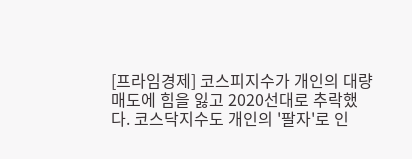[프라임경제] 코스피지수가 개인의 대량 매도에 힘을 잃고 2020선대로 추락했다. 코스닥지수도 개인의 '팔자'로 인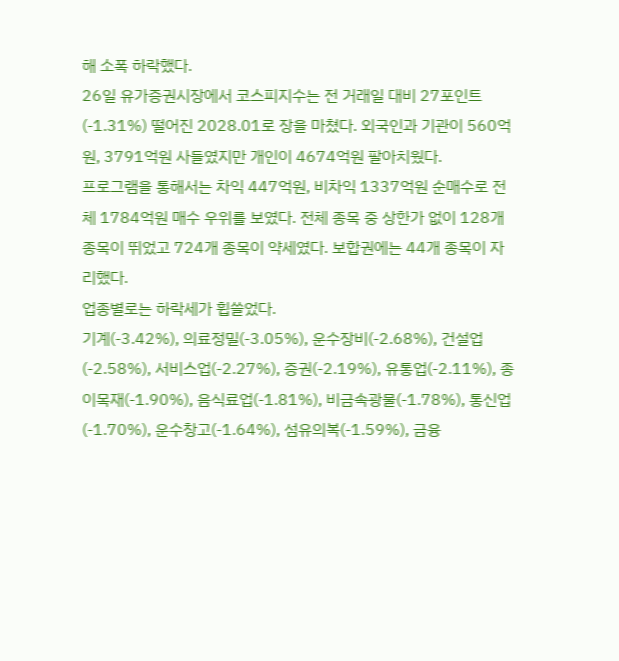해 소폭 하락했다.
26일 유가증권시장에서 코스피지수는 전 거래일 대비 27포인트(-1.31%) 떨어진 2028.01로 장을 마쳤다. 외국인과 기관이 560억원, 3791억원 사들였지만 개인이 4674억원 팔아치웠다.
프로그램을 통해서는 차익 447억원, 비차익 1337억원 순매수로 전체 1784억원 매수 우위를 보였다. 전체 종목 중 상한가 없이 128개 종목이 뛰었고 724개 종목이 약세였다. 보합권에는 44개 종목이 자리했다.
업종별로는 하락세가 휩쓸었다.
기계(-3.42%), 의료정밀(-3.05%), 운수장비(-2.68%), 건설업(-2.58%), 서비스업(-2.27%), 증권(-2.19%), 유통업(-2.11%), 종이목재(-1.90%), 음식료업(-1.81%), 비금속광물(-1.78%), 통신업(-1.70%), 운수창고(-1.64%), 섬유의복(-1.59%), 금융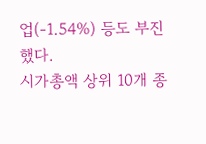업(-1.54%) 등도 부진했다.
시가총액 상위 10개 종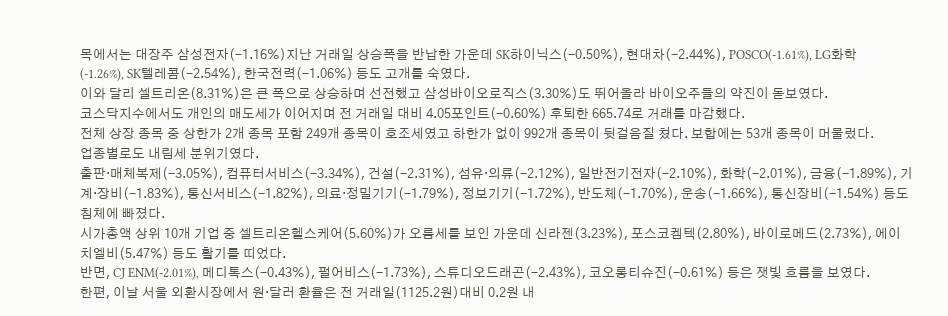목에서는 대장주 삼성전자(-1.16%)지난 거래일 상승폭을 반납한 가운데 SK하이닉스(-0.50%), 현대차(-2.44%), POSCO(-1.61%), LG화학(-1.26%), SK텔레콤(-2.54%), 한국전력(-1.06%) 등도 고개를 숙였다.
이와 달리 셀트리온(8.31%)은 큰 폭으로 상승하며 선전했고 삼성바이오로직스(3.30%)도 뛰어올라 바이오주들의 약진이 돋보였다.
코스닥지수에서도 개인의 매도세가 이어지며 전 거래일 대비 4.05포인트(-0.60%) 후퇴한 665.74로 거래를 마감했다.
전체 상장 종목 중 상한가 2개 종목 포함 249개 종목이 호조세였고 하한가 없이 992개 종목이 뒷걸음질 쳤다. 보합에는 53개 종목이 머물렀다.
업종별로도 내림세 분위기였다.
출판·매체복제(-3.05%), 컴퓨터서비스(-3.34%), 건설(-2.31%), 섬유·의류(-2.12%), 일반전기전자(-2.10%), 화학(-2.01%), 금융(-1.89%), 기계·장비(-1.83%), 통신서비스(-1.82%), 의료·정밀기기(-1.79%), 정보기기(-1.72%), 반도체(-1.70%), 운송(-1.66%), 통신장비(-1.54%) 등도 침체에 빠졌다.
시가총액 상위 10개 기업 중 셀트리온헬스케어(5.60%)가 오름세를 보인 가운데 신라젠(3.23%), 포스코켐텍(2.80%), 바이로메드(2.73%), 에이치엘비(5.47%) 등도 활기를 띠었다.
반면, CJ ENM(-2.01%), 메디톡스(-0.43%), 펄어비스(-1.73%), 스튜디오드래곤(-2.43%), 코오롱티슈진(-0.61%) 등은 잿빛 흐름을 보였다.
한편, 이날 서울 외환시장에서 원·달러 환율은 전 거래일(1125.2원)대비 0.2원 내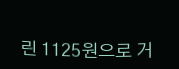린 1125원으로 거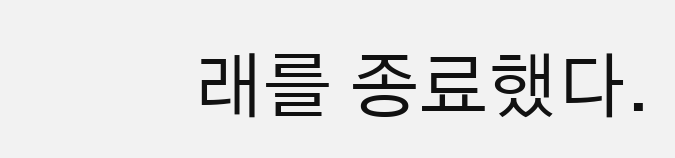래를 종료했다.